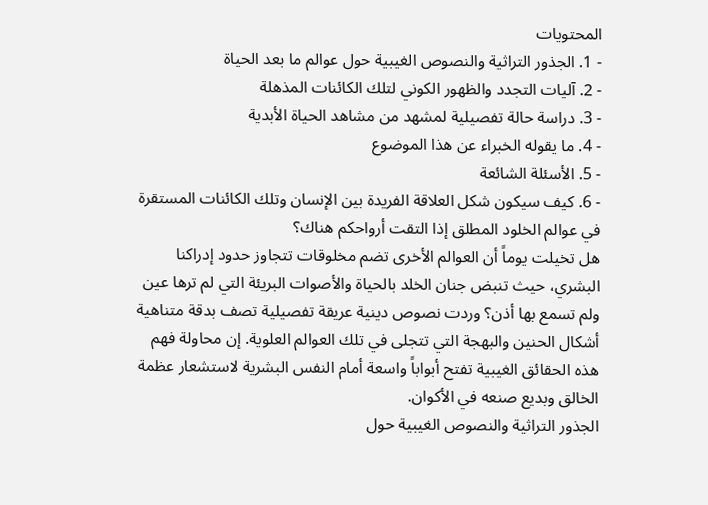المحتويات
- 1. الجذور التراثية والنصوص الغيبية حول عوالم ما بعد الحياة
- 2. آليات التجدد والظهور الكوني لتلك الكائنات المذهلة
- 3. دراسة حالة تفصيلية لمشهد من مشاهد الحياة الأبدية
- 4. ما يقوله الخبراء عن هذا الموضوع
- 5. الأسئلة الشائعة
- 6. كيف سيكون شكل العلاقة الفريدة بين الإنسان وتلك الكائنات المستقرة في عوالم الخلود المطلق إذا التقت أرواحكم هناك؟
هل تخيلت يوماً أن العوالم الأخرى تضم مخلوقات تتجاوز حدود إدراكنا البشري، حيث تنبض جنان الخلد بالحياة والأصوات البريئة التي لم ترها عين ولم تسمع بها أذن؟ وردت نصوص دينية عريقة تفصيلية تصف بدقة متناهية أشكال الحنين والبهجة التي تتجلى في تلك العوالم العلوية. إن محاولة فهم هذه الحقائق الغيبية تفتح أبواباً واسعة أمام النفس البشرية لاستشعار عظمة الخالق وبديع صنعه في الأكوان.
الجذور التراثية والنصوص الغيبية حول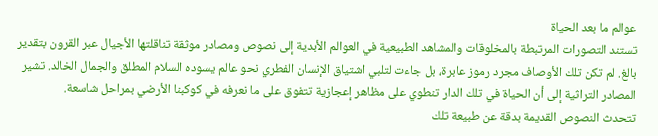عوالم ما بعد الحياة
تستند التصورات المرتبطة بالمخلوقات والمشاهد الطبيعية في العوالم الأبدية إلى نصوص ومصادر موثقة تناقلتها الأجيال عبر القرون بتقدير بالغ. لم تكن تلك الأوصاف مجرد رموز عابرة، بل جاءت لتلبي اشتياق الإنسان الفطري نحو عالم يسوده السلام المطلق والجمال الخالد. تشير المصادر التراثية إلى أن الحياة في تلك الدار تنطوي على مظاهر إعجازية تتفوق على ما نعرفه في كوكبنا الأرضي بمراحل شاسعة.
تتحدث النصوص القديمة بدقة عن طبيعة تلك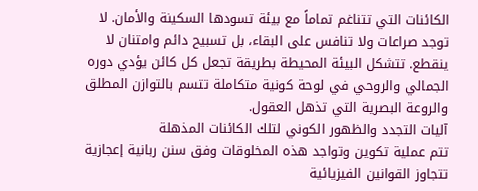الكائنات التي تتناغم تماماً مع بيئة تسودها السكينة والأمان. لا توجد صراعات ولا تنافس على البقاء، بل تسبيح دائم وامتنان لا ينقطع. تتشكل البيئة المحيطة بطريقة تجعل كل كائن يؤدي دوره الجمالي والروحي في لوحة كونية متكاملة تتسم بالتوازن المطلق والروعة البصرية التي تذهل العقول.
آليات التجدد والظهور الكوني لتلك الكائنات المذهلة
تتم عملية تكوين وتواجد هذه المخلوقات وفق سنن ربانية إعجازية تتجاوز القوانين الفيزيائية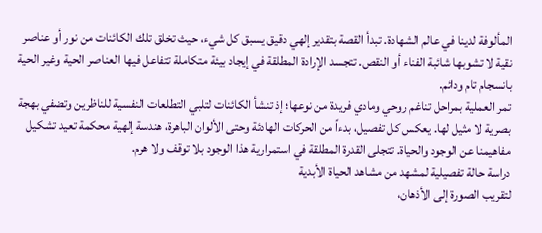المألوفة لدينا في عالم الشهادة. تبدأ القصة بتقدير إلهي دقيق يسبق كل شيء، حيث تخلق تلك الكائنات من نور أو عناصر نقية لا تشوبها شائبة الفناء أو النقص. تتجسد الإرادة المطلقة في إيجاد بيئة متكاملة تتفاعل فيها العناصر الحية وغير الحية بانسجام تام ودائم.
تمر العملية بمراحل تناغم روحي ومادي فريدة من نوعها؛ إذ تنشأ الكائنات لتلبي التطلعات النفسية للناظرين وتضفي بهجة بصرية لا مثيل لها. يعكس كل تفصيل، بدءاً من الحركات الهادئة وحتى الألوان الباهرة، هندسة إلهية محكمة تعيد تشكيل مفاهيمنا عن الوجود والحياة. تتجلى القدرة المطلقة في استمرارية هذا الوجود بلا توقف ولا هرم.
دراسة حالة تفصيلية لمشهد من مشاهد الحياة الأبدية
لتقريب الصورة إلى الأذهان،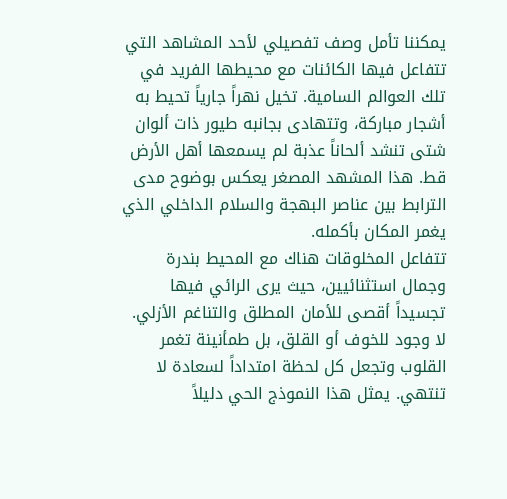يمكننا تأمل وصف تفصيلي لأحد المشاهد التي تتفاعل فيها الكائنات مع محيطها الفريد في تلك العوالم السامية. تخيل نهراً جارياً تحيط به أشجار مباركة، وتتهادى بجانبه طيور ذات ألوان شتى تنشد ألحاناً عذبة لم يسمعها أهل الأرض قط. هذا المشهد المصغر يعكس بوضوح مدى الترابط بين عناصر البهجة والسلام الداخلي الذي يغمر المكان بأكمله.
تتفاعل المخلوقات هناك مع المحيط بندرة وجمال استثنائيين، حيث يرى الرائي فيها تجسيداً أقصى للأمان المطلق والتناغم الأزلي. لا وجود للخوف أو القلق، بل طمأنينة تغمر القلوب وتجعل كل لحظة امتداداً لسعادة لا تنتهي. يمثل هذا النموذج الحي دليلاً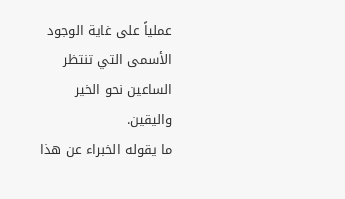عملياً على غاية الوجود الأسمى التي تنتظر الساعين نحو الخير واليقين.
ما يقوله الخبراء عن هذا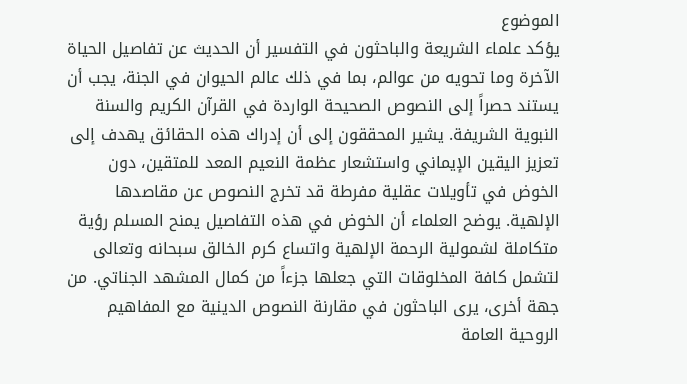الموضوع
يؤكد علماء الشريعة والباحثون في التفسير أن الحديث عن تفاصيل الحياة الآخرة وما تحويه من عوالم، بما في ذلك عالم الحيوان في الجنة، يجب أن يستند حصراً إلى النصوص الصحيحة الواردة في القرآن الكريم والسنة النبوية الشريفة. يشير المحققون إلى أن إدراك هذه الحقائق يهدف إلى تعزيز اليقين الإيماني واستشعار عظمة النعيم المعد للمتقين، دون الخوض في تأويلات عقلية مفرطة قد تخرج النصوص عن مقاصدها الإلهية. يوضح العلماء أن الخوض في هذه التفاصيل يمنح المسلم رؤية متكاملة لشمولية الرحمة الإلهية واتساع كرم الخالق سبحانه وتعالى لتشمل كافة المخلوقات التي جعلها جزءاً من كمال المشهد الجناتي. من جهة أخرى، يرى الباحثون في مقارنة النصوص الدينية مع المفاهيم الروحية العامة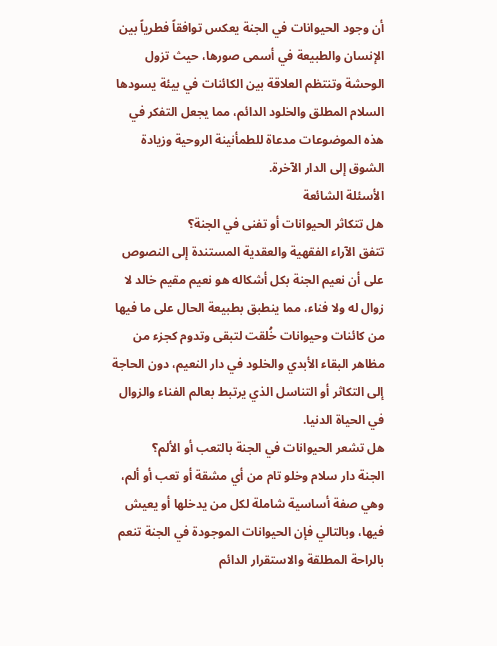أن وجود الحيوانات في الجنة يعكس توافقاً فطرياً بين الإنسان والطبيعة في أسمى صورها، حيث تزول الوحشة وتنتظم العلاقة بين الكائنات في بيئة يسودها السلام المطلق والخلود الدائم، مما يجعل التفكر في هذه الموضوعات مدعاة للطمأنينة الروحية وزيادة الشوق إلى الدار الآخرة.
الأسئلة الشائعة
هل تتكاثر الحيوانات أو تفنى في الجنة؟
تتفق الآراء الفقهية والعقدية المستندة إلى النصوص على أن نعيم الجنة بكل أشكاله هو نعيم مقيم خالد لا زوال له ولا فناء، مما ينطبق بطبيعة الحال على ما فيها من كائنات وحيوانات خُلقت لتبقى وتدوم كجزء من مظاهر البقاء الأبدي والخلود في دار النعيم، دون الحاجة إلى التكاثر أو التناسل الذي يرتبط بعالم الفناء والزوال في الحياة الدنيا.
هل تشعر الحيوانات في الجنة بالتعب أو الألم؟
الجنة دار سلام وخلو تام من أي مشقة أو تعب أو ألم، وهي صفة أساسية شاملة لكل من يدخلها أو يعيش فيها، وبالتالي فإن الحيوانات الموجودة في الجنة تنعم بالراحة المطلقة والاستقرار الدائم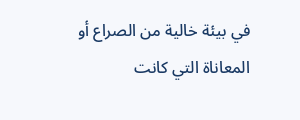في بيئة خالية من الصراع أو المعاناة التي كانت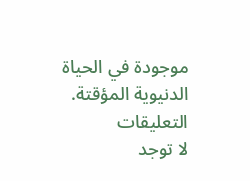موجودة في الحياة الدنيوية المؤقتة.
التعليقات
لا توجد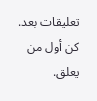تعليقات بعد. كن أول من يعلق.